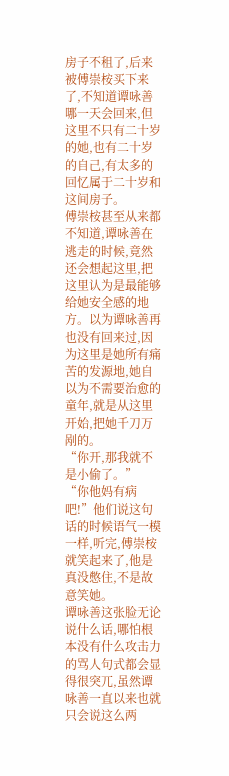房子不租了,后来被傅崇桉买下来了,不知道谭咏善哪一天会回来,但这里不只有二十岁的她,也有二十岁的自己,有太多的回忆属于二十岁和这间房子。
傅崇桉甚至从来都不知道,谭咏善在逃走的时候,竟然还会想起这里,把这里认为是最能够给她安全感的地方。以为谭咏善再也没有回来过,因为这里是她所有痛苦的发源地,她自以为不需要治愈的童年,就是从这里开始,把她千刀万剐的。
“你开,那我就不是小偷了。”
“你他妈有病吧!”他们说这句话的时候语气一模一样,听完,傅崇桉就笑起来了,他是真没憋住,不是故意笑她。
谭咏善这张脸无论说什么话,哪怕根本没有什么攻击力的骂人句式都会显得很突兀,虽然谭咏善一直以来也就只会说这么两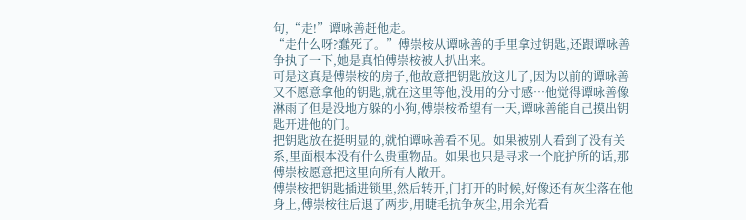句,“走!”谭咏善赶他走。
“走什么呀?蠢死了。”傅崇桉从谭咏善的手里拿过钥匙,还跟谭咏善争执了一下,她是真怕傅崇桉被人扒出来。
可是这真是傅崇桉的房子,他故意把钥匙放这儿了,因为以前的谭咏善又不愿意拿他的钥匙,就在这里等他,没用的分寸感…他觉得谭咏善像淋雨了但是没地方躲的小狗,傅崇桉希望有一天,谭咏善能自己摸出钥匙开进他的门。
把钥匙放在挺明显的,就怕谭咏善看不见。如果被别人看到了没有关系,里面根本没有什么贵重物品。如果也只是寻求一个庇护所的话,那傅崇桉愿意把这里向所有人敞开。
傅崇桉把钥匙插进锁里,然后转开,门打开的时候,好像还有灰尘落在他身上,傅崇桉往后退了两步,用睫毛抗争灰尘,用余光看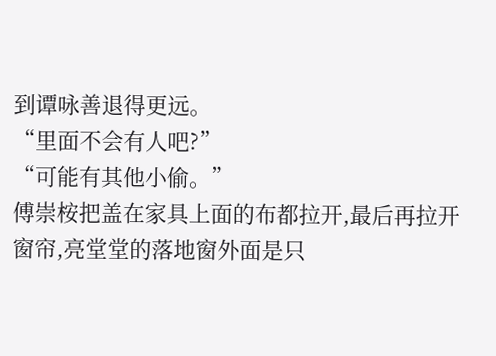到谭咏善退得更远。
“里面不会有人吧?”
“可能有其他小偷。”
傅崇桉把盖在家具上面的布都拉开,最后再拉开窗帘,亮堂堂的落地窗外面是只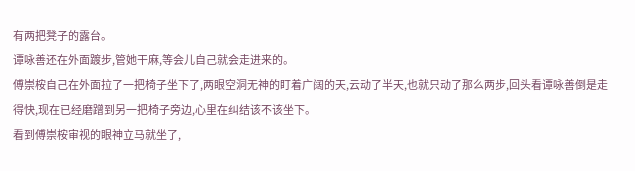有两把凳子的露台。
谭咏善还在外面踱步,管她干麻,等会儿自己就会走进来的。
傅崇桉自己在外面拉了一把椅子坐下了,两眼空洞无神的盯着广阔的天,云动了半天,也就只动了那么两步,回头看谭咏善倒是走得快,现在已经磨蹭到另一把椅子旁边,心里在纠结该不该坐下。
看到傅崇桉审视的眼神立马就坐了,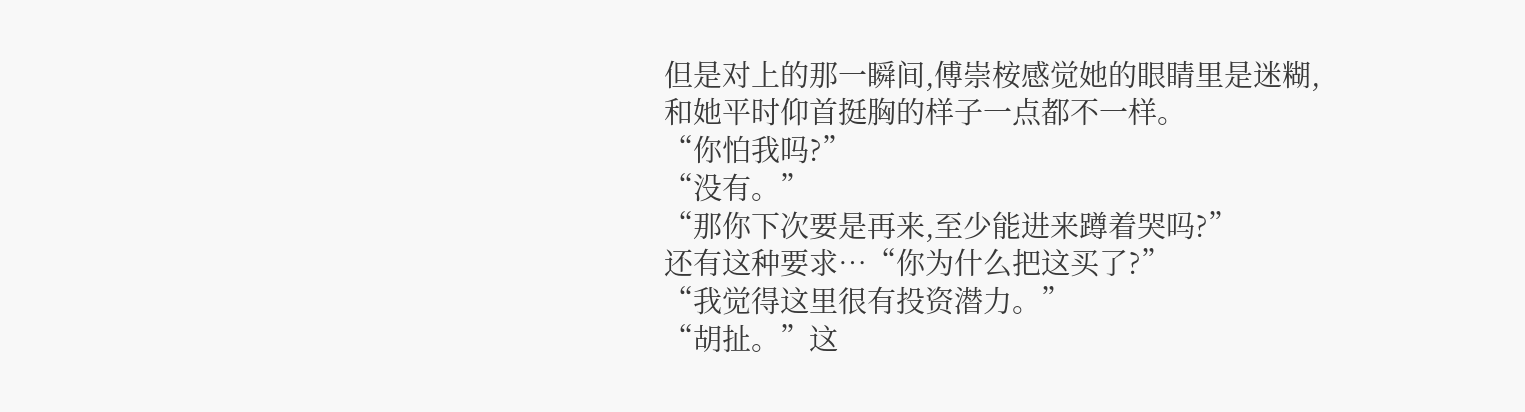但是对上的那一瞬间,傅崇桉感觉她的眼睛里是迷糊,和她平时仰首挺胸的样子一点都不一样。
“你怕我吗?”
“没有。”
“那你下次要是再来,至少能进来蹲着哭吗?”
还有这种要求…“你为什么把这买了?”
“我觉得这里很有投资潜力。”
“胡扯。”这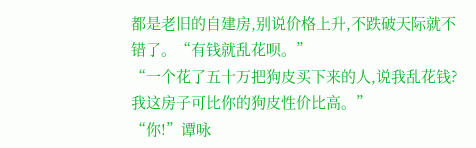都是老旧的自建房,别说价格上升,不跌破天际就不错了。“有钱就乱花呗。”
“一个花了五十万把狗皮买下来的人,说我乱花钱?我这房子可比你的狗皮性价比高。”
“你!”谭咏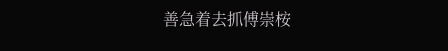善急着去抓傅崇桉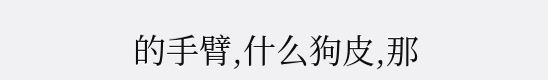的手臂,什么狗皮,那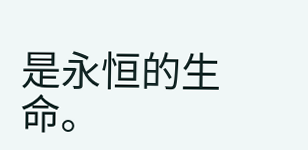是永恒的生命。